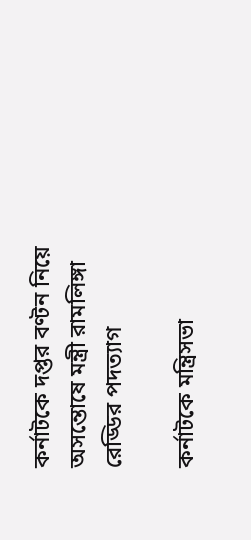কর্নাটকে দপ্তর বণ্টন নিয়ে অসন্তোষে মন্ত্রী রামলিঙ্গা রেড্ডির পদত্যাগ

কর্নাটকে মন্ত্রিসভা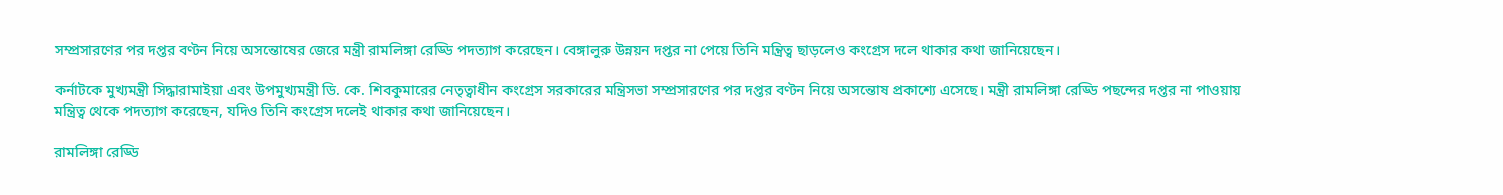সম্প্রসারণের পর দপ্তর বণ্টন নিয়ে অসন্তোষের জেরে মন্ত্রী রামলিঙ্গা রেড্ডি পদত্যাগ করেছেন। বেঙ্গালুরু উন্নয়ন দপ্তর না পেয়ে তিনি মন্ত্রিত্ব ছাড়লেও কংগ্রেস দলে থাকার কথা জানিয়েছেন।

কর্নাটকে মুখ্যমন্ত্রী সিদ্ধারামাইয়া এবং উপমুখ্যমন্ত্রী ডি. কে. শিবকুমারের নেতৃত্বাধীন কংগ্রেস সরকারের মন্ত্রিসভা সম্প্রসারণের পর দপ্তর বণ্টন নিয়ে অসন্তোষ প্রকাশ্যে এসেছে। মন্ত্রী রামলিঙ্গা রেড্ডি পছন্দের দপ্তর না পাওয়ায় মন্ত্রিত্ব থেকে পদত্যাগ করেছেন, যদিও তিনি কংগ্রেস দলেই থাকার কথা জানিয়েছেন।

রামলিঙ্গা রেড্ডি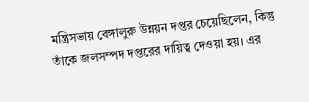মন্ত্রিসভায় বেঙ্গালুরু উন্নয়ন দপ্তর চেয়েছিলেন, কিন্তু তাঁকে জলসম্পদ দপ্তরের দায়িত্ব দেওয়া হয়। এর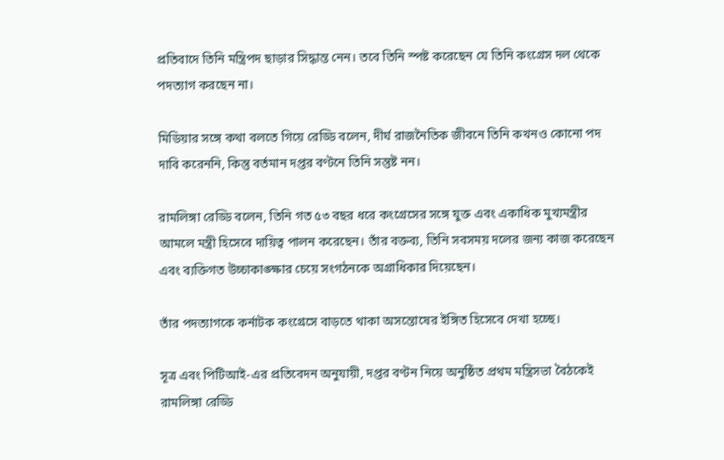প্রতিবাদে তিনি মন্ত্রিপদ ছাড়ার সিদ্ধান্ত নেন। তবে তিনি স্পষ্ট করেছেন যে তিনি কংগ্রেস দল থেকে পদত্যাগ করছেন না।

মিডিয়ার সঙ্গে কথা বলতে গিয়ে রেড্ডি বলেন, দীর্ঘ রাজনৈতিক জীবনে তিনি কখনও কোনো পদ দাবি করেননি, কিন্তু বর্তমান দপ্তর বণ্টনে তিনি সন্তুষ্ট নন।

রামলিঙ্গা রেড্ডি বলেন, তিনি গত ৫৩ বছর ধরে কংগ্রেসের সঙ্গে যুক্ত এবং একাধিক মুখ্যমন্ত্রীর আমলে মন্ত্রী হিসেবে দায়িত্ব পালন করেছেন। তাঁর বক্তব্য, তিনি সবসময় দলের জন্য কাজ করেছেন এবং ব্যক্তিগত উচ্চাকাঙ্ক্ষার চেয়ে সংগঠনকে অগ্রাধিকার দিয়েছেন।

তাঁর পদত্যাগকে কর্নাটক কংগ্রেসে বাড়তে থাকা অসন্তোষের ইঙ্গিত হিসেবে দেখা হচ্ছে।

সূত্র এবং পিটিআই-এর প্রতিবেদন অনুযায়ী, দপ্তর বণ্টন নিয়ে অনুষ্ঠিত প্রথম মন্ত্রিসভা বৈঠকেই রামলিঙ্গা রেড্ডি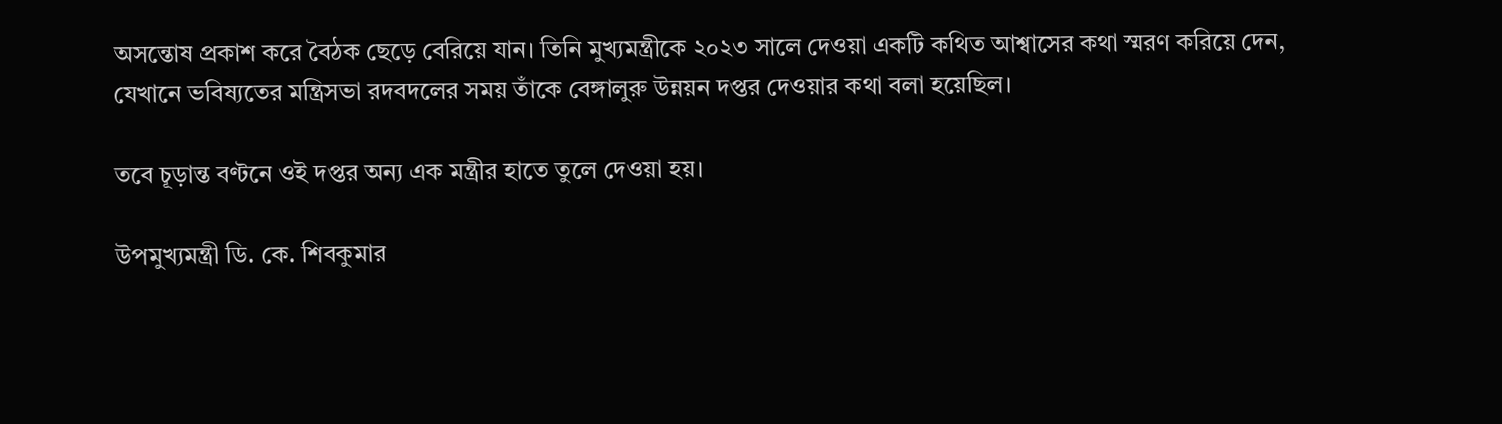অসন্তোষ প্রকাশ করে বৈঠক ছেড়ে বেরিয়ে যান। তিনি মুখ্যমন্ত্রীকে ২০২৩ সালে দেওয়া একটি কথিত আশ্বাসের কথা স্মরণ করিয়ে দেন, যেখানে ভবিষ্যতের মন্ত্রিসভা রদবদলের সময় তাঁকে বেঙ্গালুরু উন্নয়ন দপ্তর দেওয়ার কথা বলা হয়েছিল।

তবে চূড়ান্ত বণ্টনে ওই দপ্তর অন্য এক মন্ত্রীর হাতে তুলে দেওয়া হয়।

উপমুখ্যমন্ত্রী ডি. কে. শিবকুমার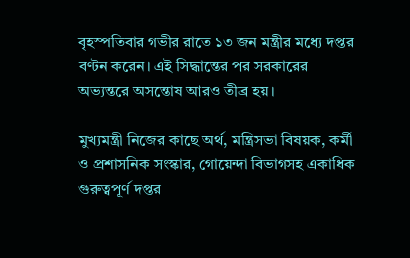বৃহস্পতিবার গভীর রাতে ১৩ জন মন্ত্রীর মধ্যে দপ্তর বণ্টন করেন। এই সিদ্ধান্তের পর সরকারের অভ্যন্তরে অসন্তোষ আরও তীব্র হয়।

মুখ্যমন্ত্রী নিজের কাছে অর্থ, মন্ত্রিসভা বিষয়ক, কর্মী ও প্রশাসনিক সংস্কার, গোয়েন্দা বিভাগসহ একাধিক গুরুত্বপূর্ণ দপ্তর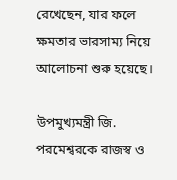রেখেছেন, যার ফলে ক্ষমতার ভারসাম্য নিয়ে আলোচনা শুরু হয়েছে।

উপমুখ্যমন্ত্রী জি. পরমেশ্বরকে রাজস্ব ও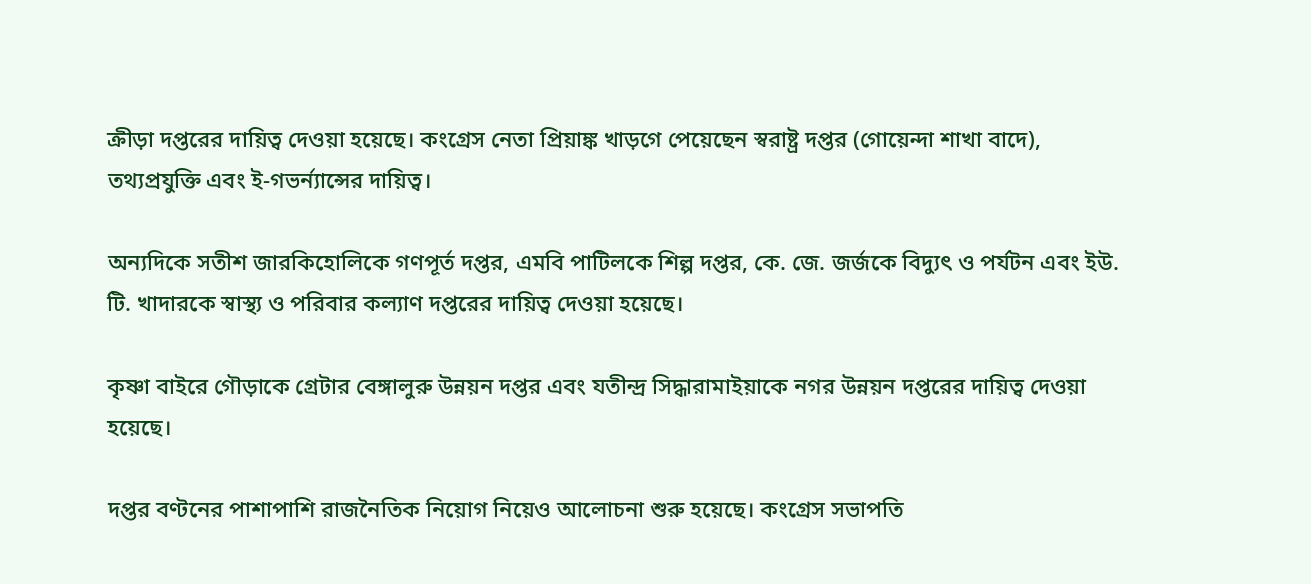ক্রীড়া দপ্তরের দায়িত্ব দেওয়া হয়েছে। কংগ্রেস নেতা প্রিয়াঙ্ক খাড়গে পেয়েছেন স্বরাষ্ট্র দপ্তর (গোয়েন্দা শাখা বাদে), তথ্যপ্রযুক্তি এবং ই-গভর্ন্যান্সের দায়িত্ব।

অন্যদিকে সতীশ জারকিহোলিকে গণপূর্ত দপ্তর, এমবি পাটিলকে শিল্প দপ্তর, কে. জে. জর্জকে বিদ্যুৎ ও পর্যটন এবং ইউ. টি. খাদারকে স্বাস্থ্য ও পরিবার কল্যাণ দপ্তরের দায়িত্ব দেওয়া হয়েছে।

কৃষ্ণা বাইরে গৌড়াকে গ্রেটার বেঙ্গালুরু উন্নয়ন দপ্তর এবং যতীন্দ্র সিদ্ধারামাইয়াকে নগর উন্নয়ন দপ্তরের দায়িত্ব দেওয়া হয়েছে।

দপ্তর বণ্টনের পাশাপাশি রাজনৈতিক নিয়োগ নিয়েও আলোচনা শুরু হয়েছে। কংগ্রেস সভাপতি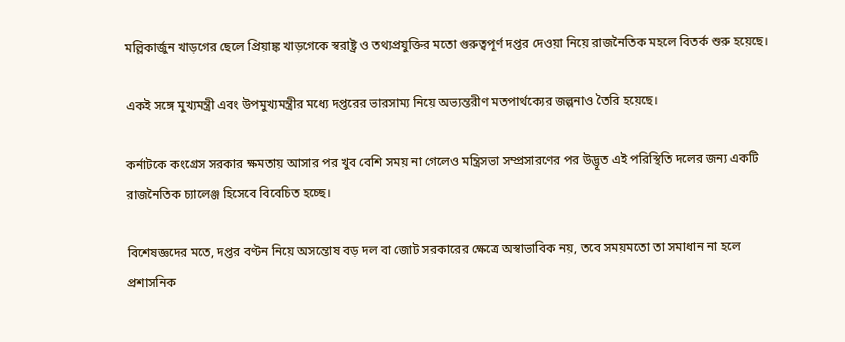মল্লিকার্জুন খাড়গের ছেলে প্রিয়াঙ্ক খাড়গেকে স্বরাষ্ট্র ও তথ্যপ্রযুক্তির মতো গুরুত্বপূর্ণ দপ্তর দেওয়া নিয়ে রাজনৈতিক মহলে বিতর্ক শুরু হয়েছে।

একই সঙ্গে মুখ্যমন্ত্রী এবং উপমুখ্যমন্ত্রীর মধ্যে দপ্তরের ভারসাম্য নিয়ে অভ্যন্তরীণ মতপার্থক্যের জল্পনাও তৈরি হয়েছে।

কর্নাটকে কংগ্রেস সরকার ক্ষমতায় আসার পর খুব বেশি সময় না গেলেও মন্ত্রিসভা সম্প্রসারণের পর উদ্ভূত এই পরিস্থিতি দলের জন্য একটি রাজনৈতিক চ্যালেঞ্জ হিসেবে বিবেচিত হচ্ছে।

বিশেষজ্ঞদের মতে, দপ্তর বণ্টন নিয়ে অসন্তোষ বড় দল বা জোট সরকারের ক্ষেত্রে অস্বাভাবিক নয়, তবে সময়মতো তা সমাধান না হলে প্রশাসনিক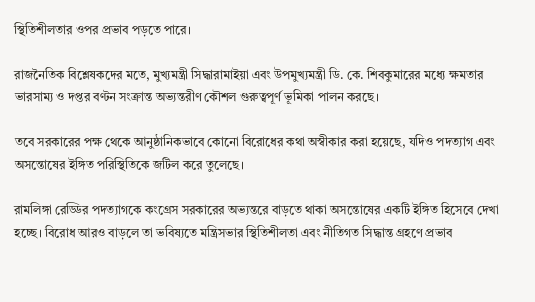স্থিতিশীলতার ওপর প্রভাব পড়তে পারে।

রাজনৈতিক বিশ্লেষকদের মতে, মুখ্যমন্ত্রী সিদ্ধারামাইয়া এবং উপমুখ্যমন্ত্রী ডি. কে. শিবকুমারের মধ্যে ক্ষমতার ভারসাম্য ও দপ্তর বণ্টন সংক্রান্ত অভ্যন্তরীণ কৌশল গুরুত্বপূর্ণ ভূমিকা পালন করছে।

তবে সরকারের পক্ষ থেকে আনুষ্ঠানিকভাবে কোনো বিরোধের কথা অস্বীকার করা হয়েছে, যদিও পদত্যাগ এবং অসন্তোষের ইঙ্গিত পরিস্থিতিকে জটিল করে তুলেছে।

রামলিঙ্গা রেড্ডির পদত্যাগকে কংগ্রেস সরকারের অভ্যন্তরে বাড়তে থাকা অসন্তোষের একটি ইঙ্গিত হিসেবে দেখা হচ্ছে। বিরোধ আরও বাড়লে তা ভবিষ্যতে মন্ত্রিসভার স্থিতিশীলতা এবং নীতিগত সিদ্ধান্ত গ্রহণে প্রভাব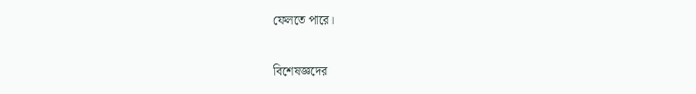ফেলতে পারে।

বিশেষজ্ঞদের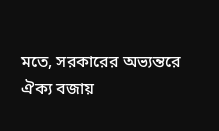মতে, সরকারের অভ্যন্তরে ঐক্য বজায়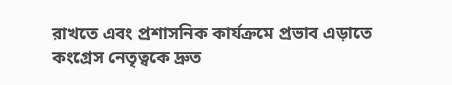রাখতে এবং প্রশাসনিক কার্যক্রমে প্রভাব এড়াতে কংগ্রেস নেতৃত্বকে দ্রুত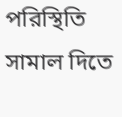পরিস্থিতি সামাল দিতে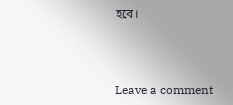হবে।



Leave a comment